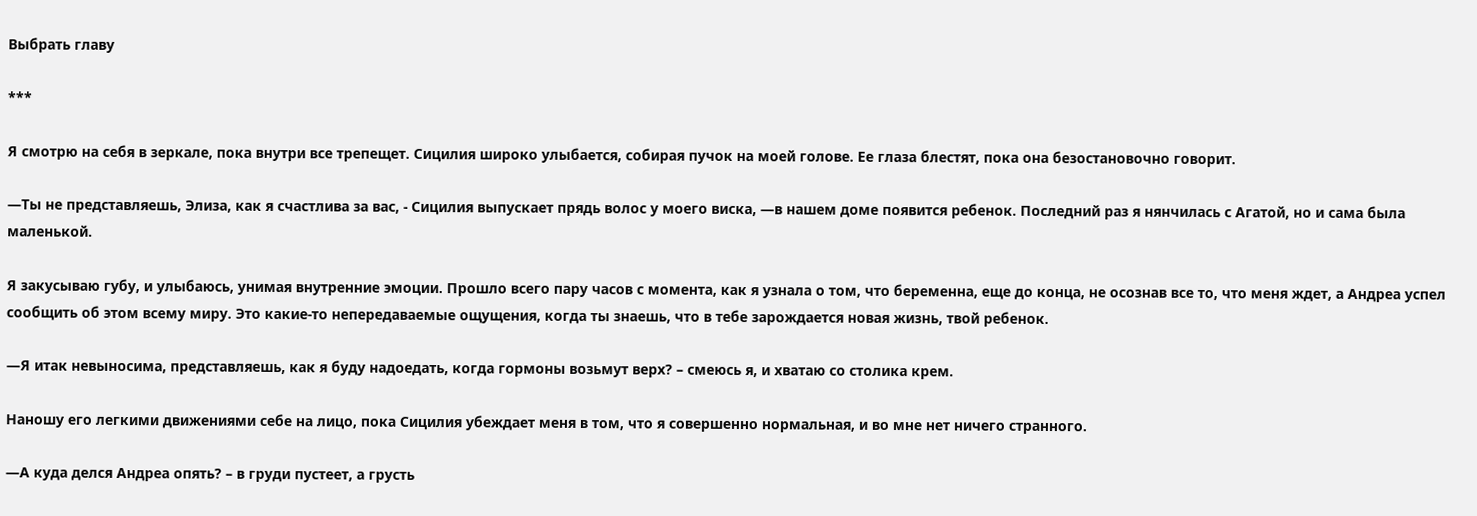Выбрать главу

***

Я смотрю на себя в зеркале, пока внутри все трепещет. Сицилия широко улыбается, собирая пучок на моей голове. Ее глаза блестят, пока она безостановочно говорит.

—Ты не представляешь, Элиза, как я счастлива за вас, - Сицилия выпускает прядь волос у моего виска, —в нашем доме появится ребенок. Последний раз я нянчилась с Агатой, но и сама была маленькой.

Я закусываю губу, и улыбаюсь, унимая внутренние эмоции. Прошло всего пару часов с момента, как я узнала о том, что беременна, еще до конца, не осознав все то, что меня ждет, а Андреа успел сообщить об этом всему миру. Это какие-то непередаваемые ощущения, когда ты знаешь, что в тебе зарождается новая жизнь, твой ребенок.

—Я итак невыносима, представляешь, как я буду надоедать, когда гормоны возьмут верх? – смеюсь я, и хватаю со столика крем.

Наношу его легкими движениями себе на лицо, пока Сицилия убеждает меня в том, что я совершенно нормальная, и во мне нет ничего странного.

—А куда делся Андреа опять? – в груди пустеет, а грусть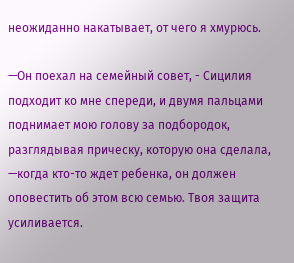неожиданно накатывает, от чего я хмурюсь.

—Он поехал на семейный совет, - Сицилия подходит ко мне спереди, и двумя пальцами поднимает мою голову за подбородок, разглядывая прическу, которую она сделала, —когда кто-то ждет ребенка, он должен оповестить об этом всю семью. Твоя защита усиливается.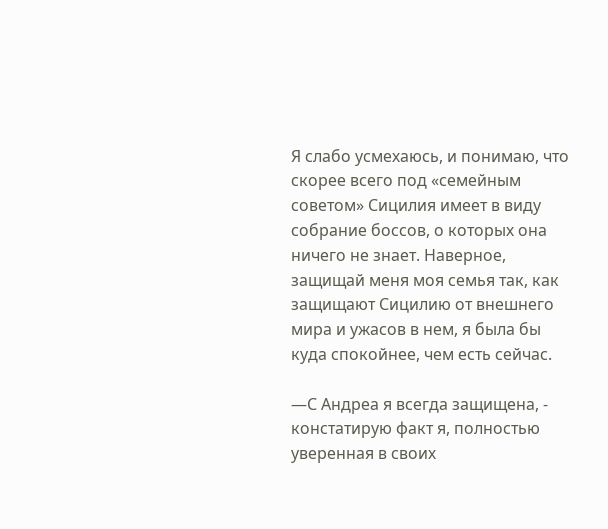Я слабо усмехаюсь, и понимаю, что скорее всего под «семейным советом» Сицилия имеет в виду собрание боссов, о которых она ничего не знает. Наверное, защищай меня моя семья так, как защищают Сицилию от внешнего мира и ужасов в нем, я была бы куда спокойнее, чем есть сейчас.

—С Андреа я всегда защищена, - констатирую факт я, полностью уверенная в своих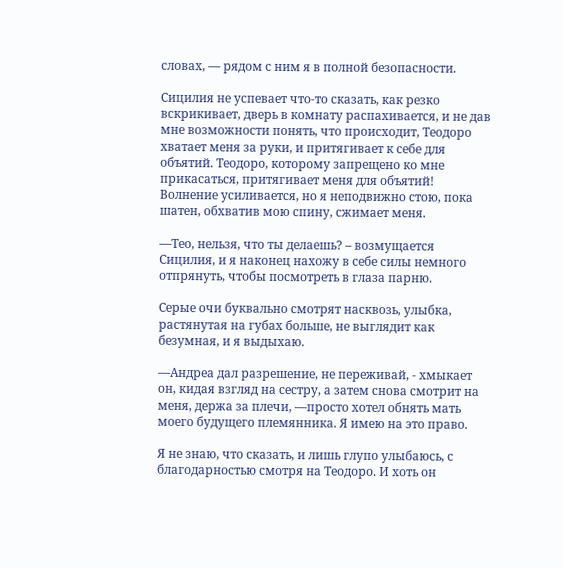словах, — рядом с ним я в полной безопасности.

Сицилия не успевает что-то сказать, как резко вскрикивает, дверь в комнату распахивается, и не дав мне возможности понять, что происходит, Теодоро хватает меня за руки, и притягивает к себе для объятий. Теодоро, которому запрещено ко мне прикасаться, притягивает меня для объятий! Волнение усиливается, но я неподвижно стою, пока шатен, обхватив мою спину, сжимает меня.

—Тео, нельзя, что ты делаешь? – возмущается Сицилия, и я наконец нахожу в себе силы немного отпрянуть, чтобы посмотреть в глаза парню.

Серые очи буквально смотрят насквозь, улыбка, растянутая на губах больше, не выглядит как безумная, и я выдыхаю.

—Андреа дал разрешение, не переживай, - хмыкает он, кидая взгляд на сестру, а затем снова смотрит на меня, держа за плечи, —просто хотел обнять мать моего будущего племянника. Я имею на это право.

Я не знаю, что сказать, и лишь глупо улыбаюсь, с благодарностью смотря на Теодоро. И хоть он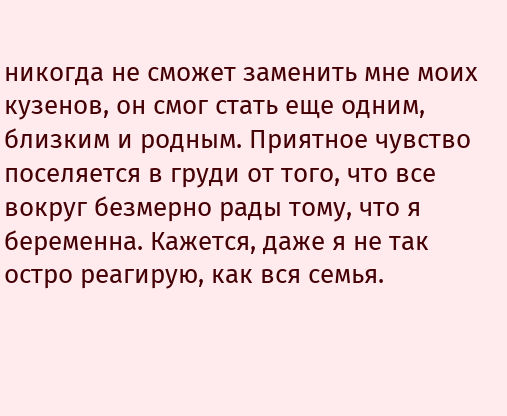никогда не сможет заменить мне моих кузенов, он смог стать еще одним, близким и родным. Приятное чувство поселяется в груди от того, что все вокруг безмерно рады тому, что я беременна. Кажется, даже я не так остро реагирую, как вся семья.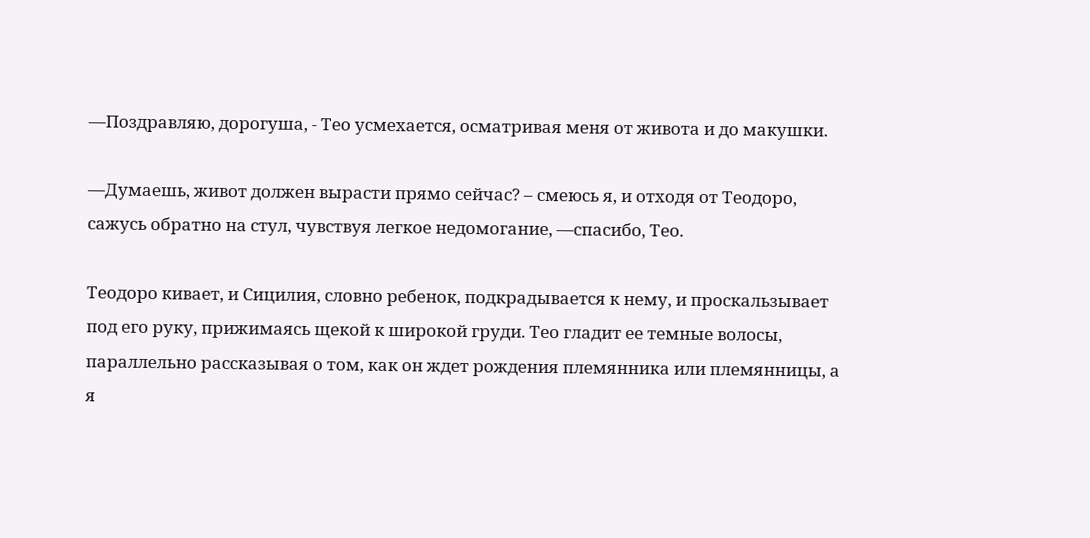—Поздравляю, дорогуша, - Тео усмехается, осматривая меня от живота и до макушки.

—Думаешь, живот должен вырасти прямо сейчас? – смеюсь я, и отходя от Теодоро, сажусь обратно на стул, чувствуя легкое недомогание, —спасибо, Тео.

Теодоро кивает, и Сицилия, словно ребенок, подкрадывается к нему, и проскальзывает под его руку, прижимаясь щекой к широкой груди. Тео гладит ее темные волосы, параллельно рассказывая о том, как он ждет рождения племянника или племянницы, а я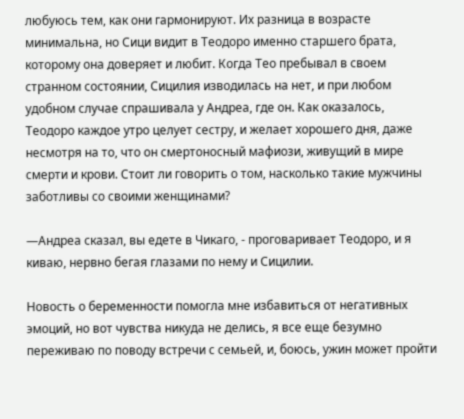любуюсь тем, как они гармонируют. Их разница в возрасте минимальна, но Сици видит в Теодоро именно старшего брата, которому она доверяет и любит. Когда Тео пребывал в своем странном состоянии, Сицилия изводилась на нет, и при любом удобном случае спрашивала у Андреа, где он. Как оказалось, Теодоро каждое утро целует сестру, и желает хорошего дня, даже несмотря на то, что он смертоносный мафиози, живущий в мире смерти и крови. Стоит ли говорить о том, насколько такие мужчины заботливы со своими женщинами?

—Андреа сказал, вы едете в Чикаго, - проговаривает Теодоро, и я киваю, нервно бегая глазами по нему и Сицилии.

Новость о беременности помогла мне избавиться от негативных эмоций, но вот чувства никуда не делись, я все еще безумно переживаю по поводу встречи с семьей, и, боюсь, ужин может пройти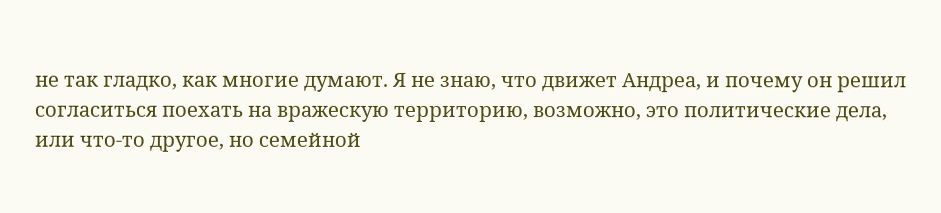не так гладко, как многие думают. Я не знаю, что движет Андреа, и почему он решил согласиться поехать на вражескую территорию, возможно, это политические дела, или что-то другое, но семейной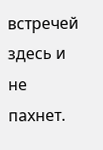встречей здесь и не пахнет.